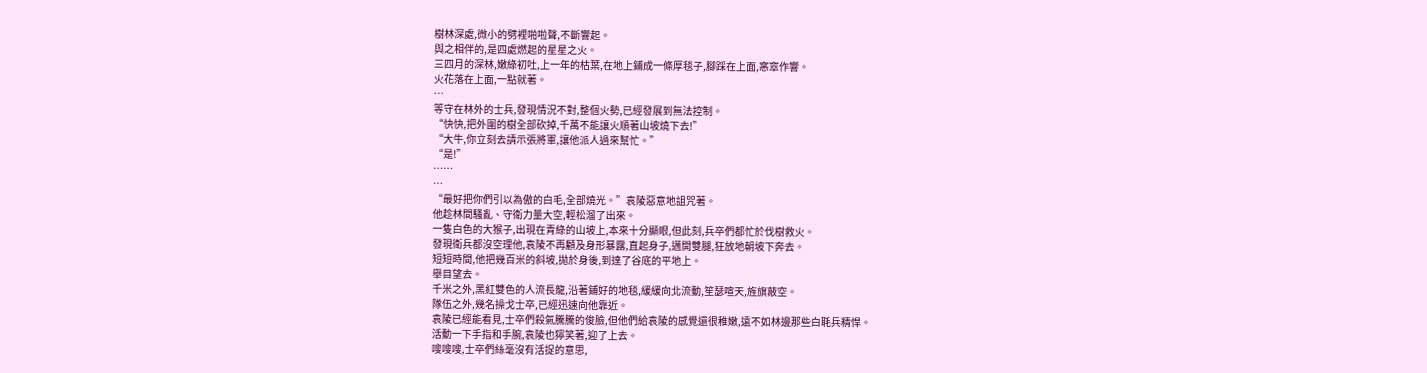樹林深處,微小的劈裡啪啦聲,不斷響起。
與之相伴的,是四處燃起的星星之火。
三四月的深林,嫩綠初吐,上一年的枯葉,在地上鋪成一條厚毯子,腳踩在上面,窸窣作響。
火花落在上面,一點就著。
…
等守在林外的士兵,發現情況不對,整個火勢,已經發展到無法控制。
“快快,把外圍的樹全部砍掉,千萬不能讓火順著山坡燒下去!”
“大牛,你立刻去請示張將軍,讓他派人過來幫忙。”
“是!”
……
…
“最好把你們引以為傲的白毛,全部燒光。”袁陵惡意地詛咒著。
他趁林間騷亂、守衛力量大空,輕松溜了出來。
一隻白色的大猴子,出現在青綠的山坡上,本來十分顯眼,但此刻,兵卒們都忙於伐樹救火。
發現衛兵都沒空理他,袁陵不再顧及身形暴露,直起身子,邁開雙腿,狂放地朝坡下奔去。
短短時間,他把幾百米的斜坡,拋於身後,到達了谷底的平地上。
舉目望去。
千米之外,黑紅雙色的人流長龍,沿著鋪好的地毯,緩緩向北流動,笙瑟喧天,旌旗蔽空。
隊伍之外,幾名操戈士卒,已經迅速向他靠近。
袁陵已經能看見,士卒們殺氣騰騰的俊臉,但他們給袁陵的感覺還很稚嫩,遠不如林邊那些白毦兵精悍。
活動一下手指和手腕,袁陵也獰笑著,迎了上去。
嗖嗖嗖,士卒們絲毫沒有活捉的意思,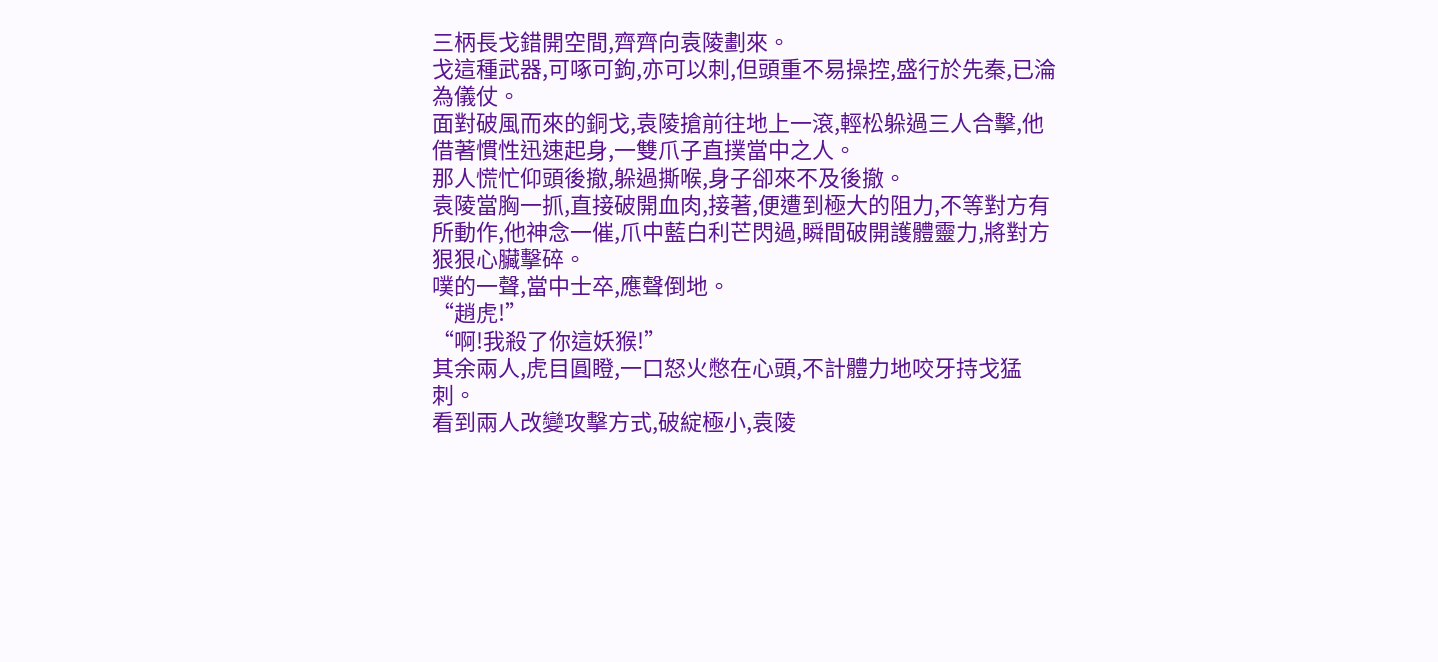三柄長戈錯開空間,齊齊向袁陵劃來。
戈這種武器,可啄可鉤,亦可以刺,但頭重不易操控,盛行於先秦,已淪為儀仗。
面對破風而來的銅戈,袁陵搶前往地上一滾,輕松躲過三人合擊,他借著慣性迅速起身,一雙爪子直撲當中之人。
那人慌忙仰頭後撤,躲過撕喉,身子卻來不及後撤。
袁陵當胸一抓,直接破開血肉,接著,便遭到極大的阻力,不等對方有所動作,他神念一催,爪中藍白利芒閃過,瞬間破開護體靈力,將對方狠狠心臟擊碎。
噗的一聲,當中士卒,應聲倒地。
“趙虎!”
“啊!我殺了你這妖猴!”
其余兩人,虎目圓瞪,一口怒火憋在心頭,不計體力地咬牙持戈猛刺。
看到兩人改變攻擊方式,破綻極小,袁陵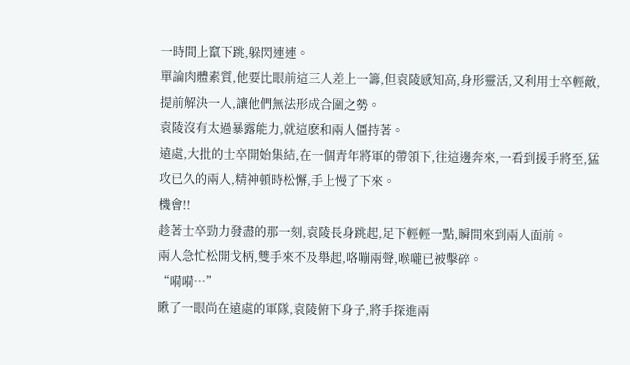一時間上竄下跳,躲閃連連。
單論肉體素質,他要比眼前這三人差上一籌,但袁陵感知高,身形靈活,又利用士卒輕敵,提前解決一人,讓他們無法形成合圍之勢。
袁陵沒有太過暴露能力,就這麽和兩人僵持著。
遠處,大批的士卒開始集結,在一個青年將軍的帶領下,往這邊奔來,一看到援手將至,猛攻已久的兩人,精神頓時松懈,手上慢了下來。
機會!!
趁著士卒勁力發盡的那一刻,袁陵長身跳起,足下輕輕一點,瞬間來到兩人面前。
兩人急忙松開戈柄,雙手來不及舉起,咯嘣兩聲,喉嚨已被擊碎。
“嗬嗬…”
瞅了一眼尚在遠處的軍隊,袁陵俯下身子,將手探進兩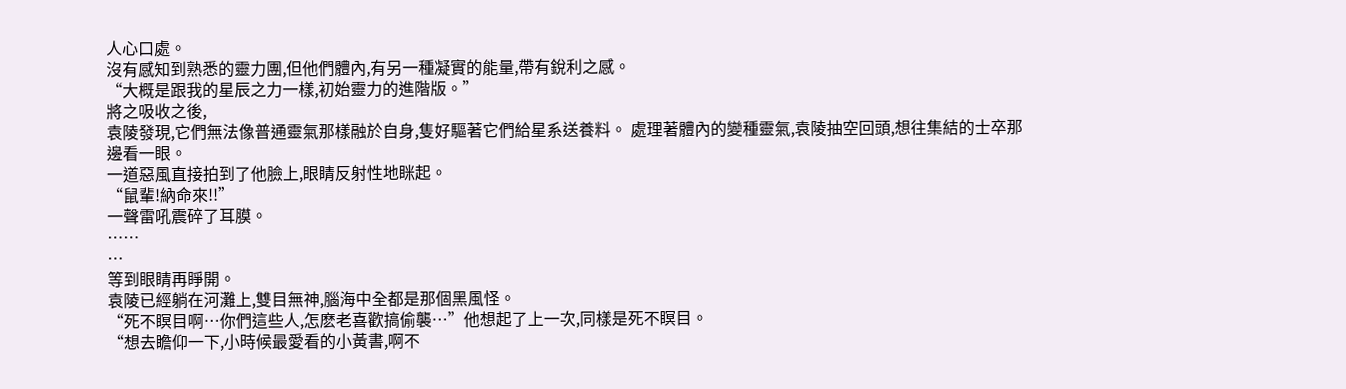人心口處。
沒有感知到熟悉的靈力團,但他們體內,有另一種凝實的能量,帶有銳利之感。
“大概是跟我的星辰之力一樣,初始靈力的進階版。”
將之吸收之後,
袁陵發現,它們無法像普通靈氣那樣融於自身,隻好驅著它們給星系送養料。 處理著體內的變種靈氣,袁陵抽空回頭,想往集結的士卒那邊看一眼。
一道惡風直接拍到了他臉上,眼睛反射性地眯起。
“鼠輩!納命來!!”
一聲雷吼震碎了耳膜。
……
…
等到眼睛再睜開。
袁陵已經躺在河灘上,雙目無神,腦海中全都是那個黑風怪。
“死不瞑目啊…你們這些人,怎麽老喜歡搞偷襲…”他想起了上一次,同樣是死不瞑目。
“想去瞻仰一下,小時候最愛看的小黃書,啊不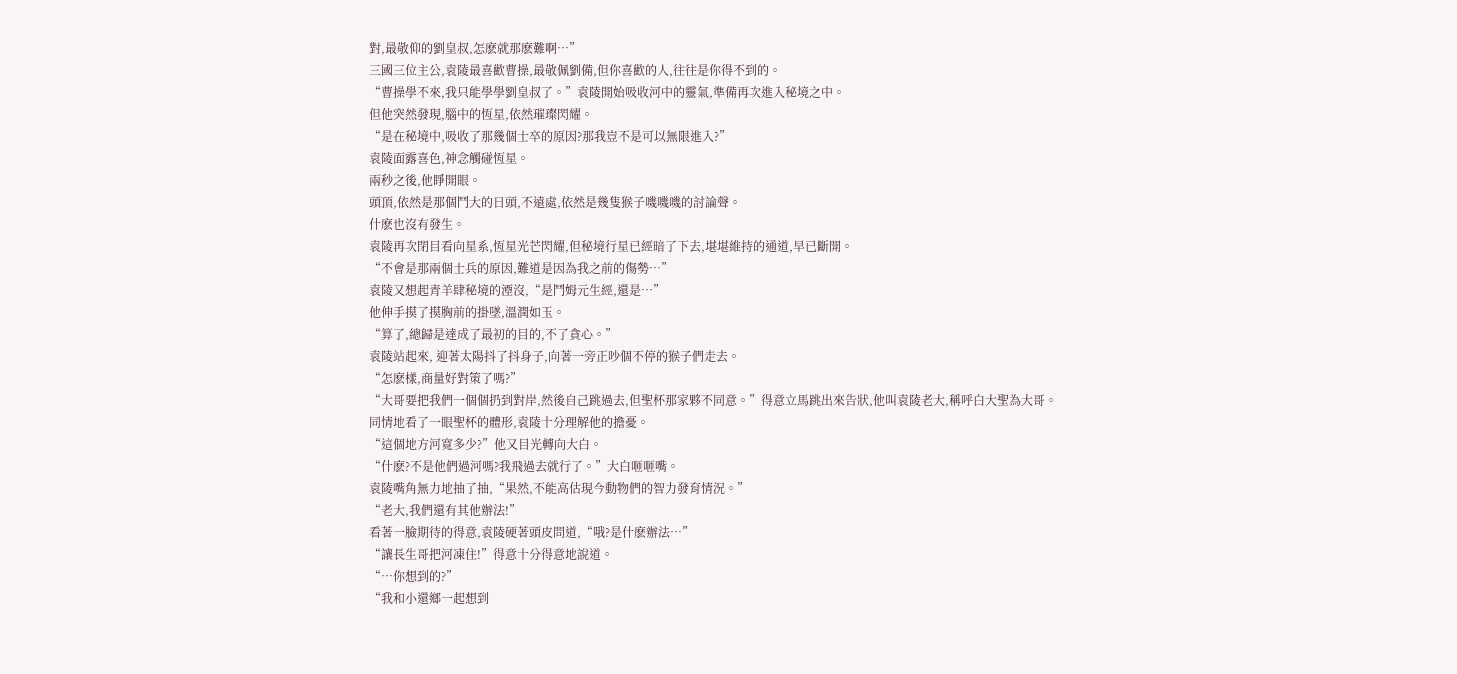對,最敬仰的劉皇叔,怎麽就那麽難啊…”
三國三位主公,袁陵最喜歡曹操,最敬佩劉備,但你喜歡的人,往往是你得不到的。
“曹操學不來,我只能學學劉皇叔了。”袁陵開始吸收河中的靈氣,準備再次進入秘境之中。
但他突然發現,腦中的恆星,依然璀璨閃耀。
“是在秘境中,吸收了那幾個士卒的原因?那我豈不是可以無限進入?”
袁陵面露喜色,神念觸碰恆星。
兩秒之後,他睜開眼。
頭頂,依然是那個鬥大的日頭,不遠處,依然是幾隻猴子嘰嘰嘰的討論聲。
什麽也沒有發生。
袁陵再次閉目看向星系,恆星光芒閃耀,但秘境行星已經暗了下去,堪堪維持的通道,早已斷開。
“不會是那兩個士兵的原因,難道是因為我之前的傷勢…”
袁陵又想起青羊肆秘境的湮沒,“是鬥姆元生經,還是…”
他伸手摸了摸胸前的掛墜,溫潤如玉。
“算了,總歸是達成了最初的目的,不了貪心。”
袁陵站起來, 迎著太陽抖了抖身子,向著一旁正吵個不停的猴子們走去。
“怎麽樣,商量好對策了嗎?”
“大哥要把我們一個個扔到對岸,然後自己跳過去,但聖杯那家夥不同意。”得意立馬跳出來告狀,他叫袁陵老大,稱呼白大聖為大哥。
同情地看了一眼聖杯的體形,袁陵十分理解他的擔憂。
“這個地方河寬多少?”他又目光轉向大白。
“什麽?不是他們過河嗎?我飛過去就行了。”大白咂咂嘴。
袁陵嘴角無力地抽了抽,“果然,不能高估現今動物們的智力發育情況。”
“老大,我們還有其他辦法!”
看著一臉期待的得意,袁陵硬著頭皮問道,“哦?是什麽辦法…”
“讓長生哥把河凍住!”得意十分得意地說道。
“…你想到的?”
“我和小還鄉一起想到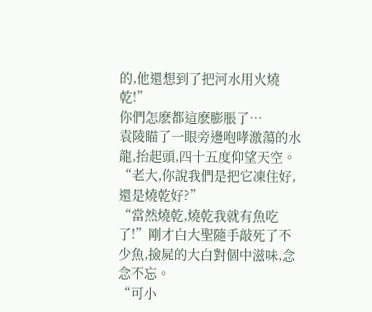的,他還想到了把河水用火燒乾!”
你們怎麽都這麽膨脹了…
袁陵瞄了一眼旁邊咆哮激蕩的水龍,抬起頭,四十五度仰望天空。
“老大,你說我們是把它凍住好,還是燒乾好?”
“當然燒乾,燒乾我就有魚吃了!”剛才白大聖隨手敲死了不少魚,撿屍的大白對個中滋味,念念不忘。
“可小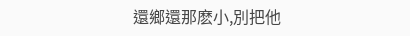還鄉還那麽小,別把他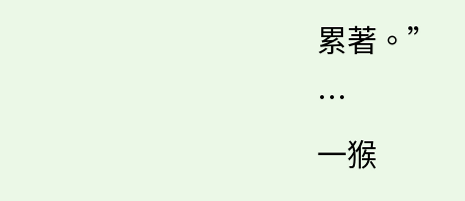累著。”
…
一猴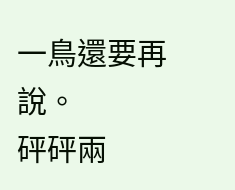一鳥還要再說。
砰砰兩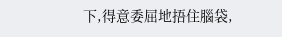下,得意委屈地捂住腦袋,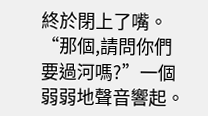終於閉上了嘴。
“那個,請問你們要過河嗎?”一個弱弱地聲音響起。